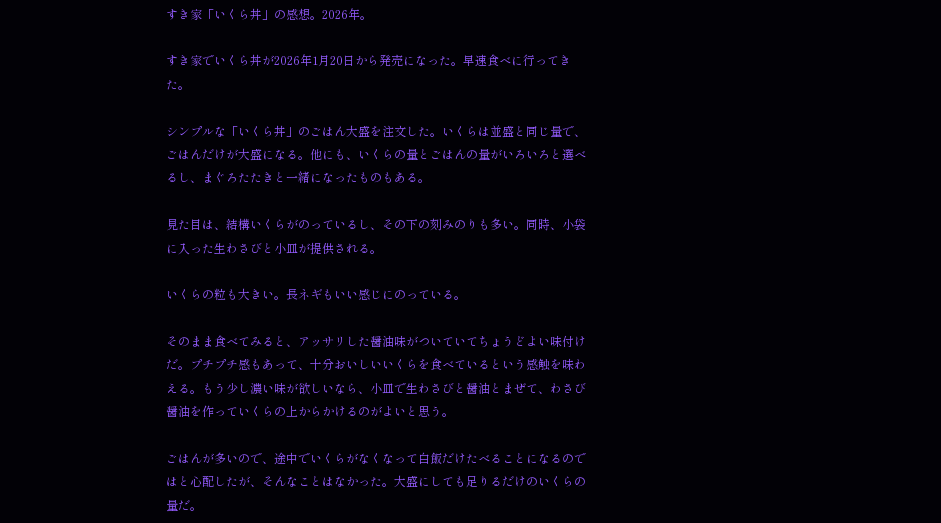すき家「いくら丼」の感想。2026年。

すき家でいくら丼が2026年1月20日から発売になった。早速食べに行ってきた。

シンプルな「いくら丼」のごはん大盛を注文した。いくらは並盛と同じ量で、ごはんだけが大盛になる。他にも、いくらの量とごはんの量がいろいろと選べるし、まぐろたたきと一緒になったものもある。

見た目は、結構いくらがのっているし、その下の刻みのりも多い。同時、小袋に入った生わさびと小皿が提供される。

いくらの粒も大きい。長ネギもいい感じにのっている。

そのまま食べてみると、アッサリした醤油味がついていてちょうどよい味付けだ。プチプチ感もあって、十分おいしいいくらを食べているという感触を味わえる。もう少し濃い味が欲しいなら、小皿で生わさびと醤油とまぜて、わさび醤油を作っていくらの上からかけるのがよいと思う。

ごはんが多いので、途中でいくらがなくなって白飯だけたべることになるのではと心配したが、そんなことはなかった。大盛にしても足りるだけのいくらの量だ。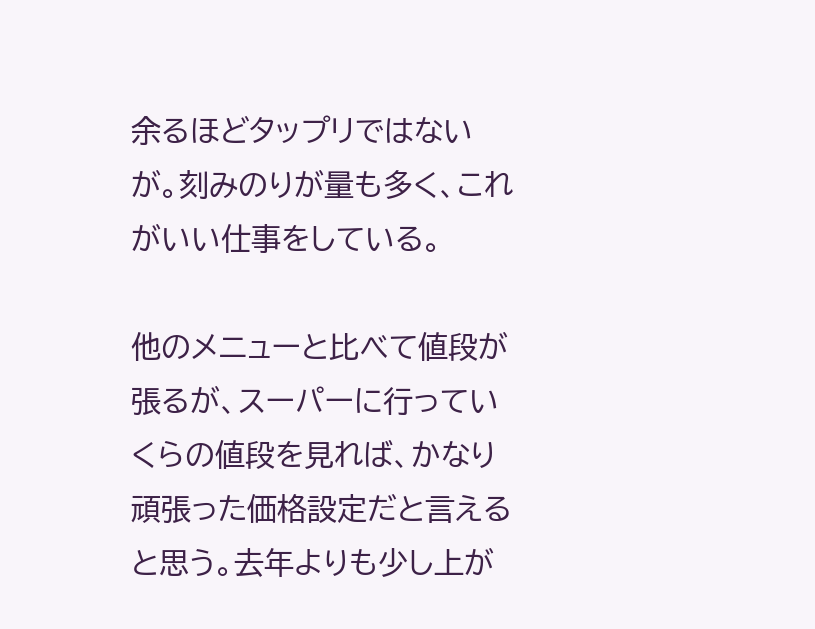余るほどタップリではないが。刻みのりが量も多く、これがいい仕事をしている。

他のメニューと比べて値段が張るが、スーパーに行っていくらの値段を見れば、かなり頑張った価格設定だと言えると思う。去年よりも少し上が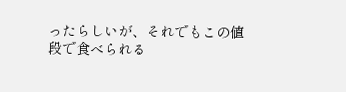ったらしいが、それでもこの値段で食べられる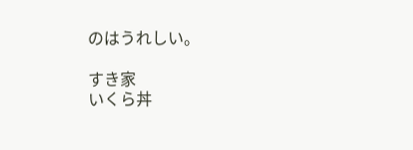のはうれしい。

すき家
いくら丼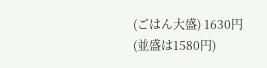(ごはん大盛) 1630円
(並盛は1580円)